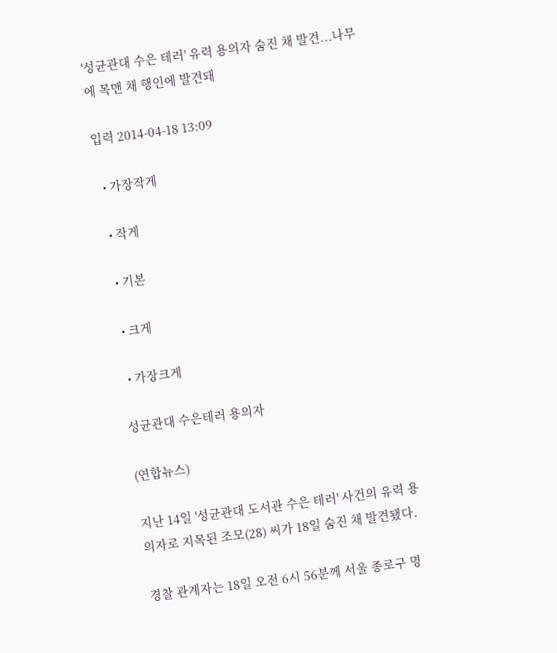'성균관대 수은 테러' 유력 용의자 숨진 채 발견...나무에 목맨 채 행인에 발견돼

입력 2014-04-18 13:09

  • 가장작게

  • 작게

  • 기본

  • 크게

  • 가장크게

성균관대 수은테러 용의자

(연합뉴스)

지난 14일 '성균관대 도서관 수은 테러' 사건의 유력 용의자로 지목된 조모(28) 씨가 18일 숨진 채 발견됐다.

경찰 관계자는 18일 오전 6시 56분께 서울 종로구 명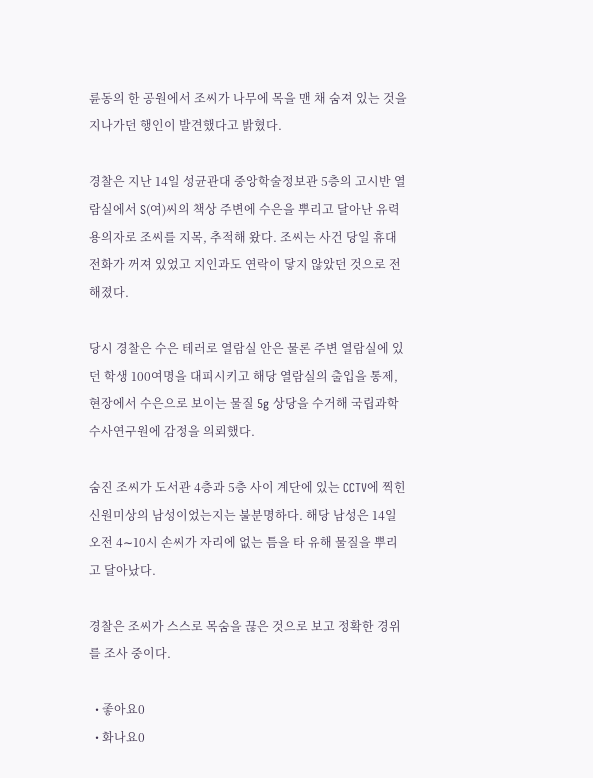륜동의 한 공원에서 조씨가 나무에 목을 맨 채 숨져 있는 것을 지나가던 행인이 발견했다고 밝혔다.

경찰은 지난 14일 성균관대 중앙학술정보관 5층의 고시반 열람실에서 S(여)씨의 책상 주변에 수은을 뿌리고 달아난 유력 용의자로 조씨를 지목, 추적해 왔다. 조씨는 사건 당일 휴대전화가 꺼져 있었고 지인과도 연락이 닿지 않았던 것으로 전해졌다.

당시 경찰은 수은 테러로 열람실 안은 물론 주변 열람실에 있던 학생 100여명을 대피시키고 해당 열람실의 출입을 통제, 현장에서 수은으로 보이는 물질 5g 상당을 수거해 국립과학수사연구원에 감정을 의뢰했다.

숨진 조씨가 도서관 4층과 5층 사이 계단에 있는 CCTV에 찍힌 신원미상의 남성이었는지는 불분명하다. 해당 남성은 14일 오전 4∼10시 손씨가 자리에 없는 틈을 타 유해 물질을 뿌리고 달아났다.

경찰은 조씨가 스스로 목숨을 끊은 것으로 보고 정확한 경위를 조사 중이다.

  • 좋아요0
  • 화나요0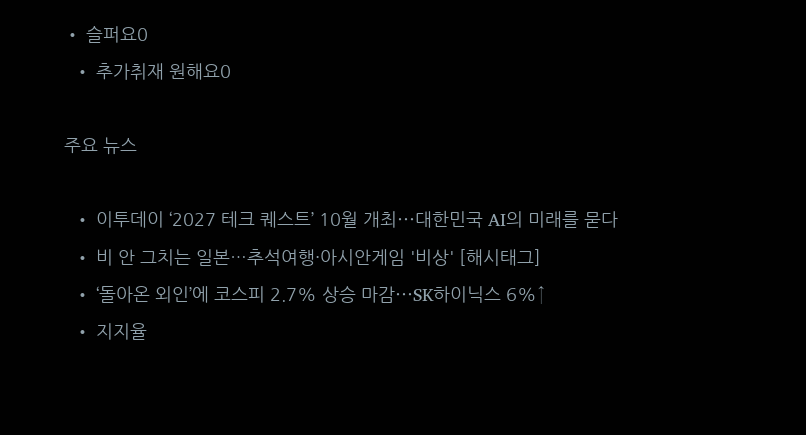• 슬퍼요0
  • 추가취재 원해요0

주요 뉴스

  • 이투데이 ‘2027 테크 퀘스트’ 10월 개최⋯대한민국 AI의 미래를 묻다
  • 비 안 그치는 일본…추석여행·아시안게임 '비상' [해시태그]
  • ‘돌아온 외인’에 코스피 2.7% 상승 마감⋯SK하이닉스 6%↑
  • 지지율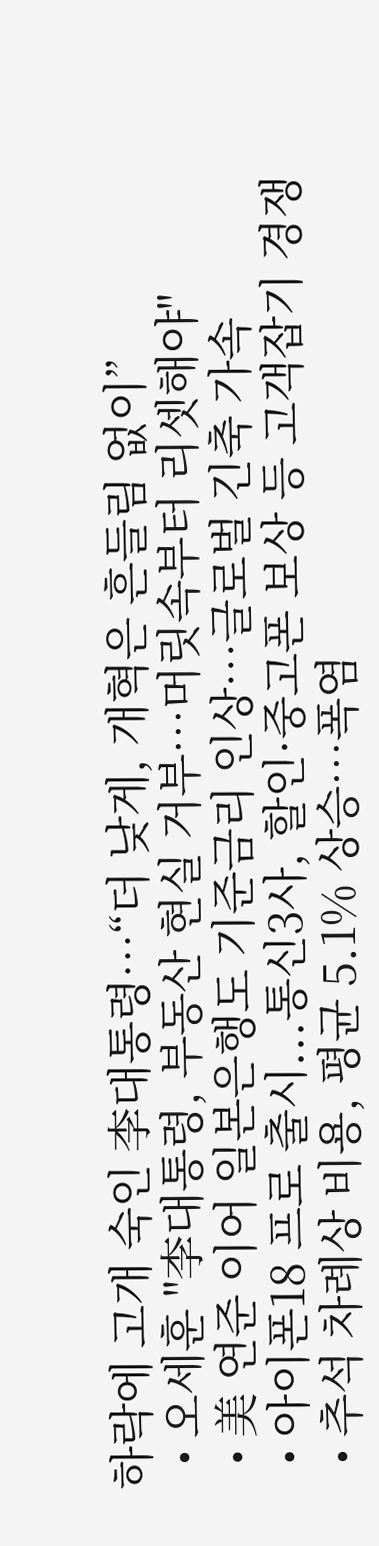하락에 고개 숙인 李대통령⋯“더 낮게, 개혁은 흔들림 없이”
  • 오세훈 "李대통령, 부동산 현실 거부⋯머릿속부터 리셋해야"
  • 美 연준 이어 일본은행도 기준금리 인상⋯글로벌 긴축 가속
  • 아이폰18 프로 출시...통신3사, 할인·중고폰 보상 등 고객잡기 경쟁
  • 추석 차례상 비용, 평균 5.1% 상승…폭염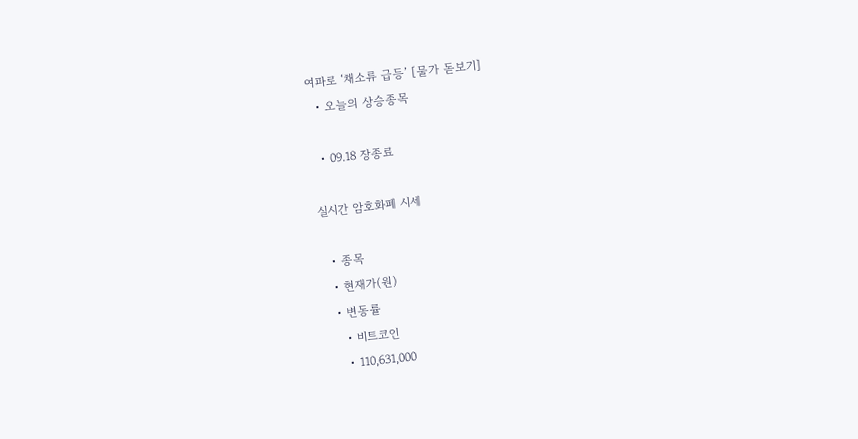여파로 ‘채소류 급등’ [물가 돋보기]
  • 오늘의 상승종목

  • 09.18 장종료

실시간 암호화폐 시세

  • 종목
  • 현재가(원)
  • 변동률
    • 비트코인
    • 110,631,000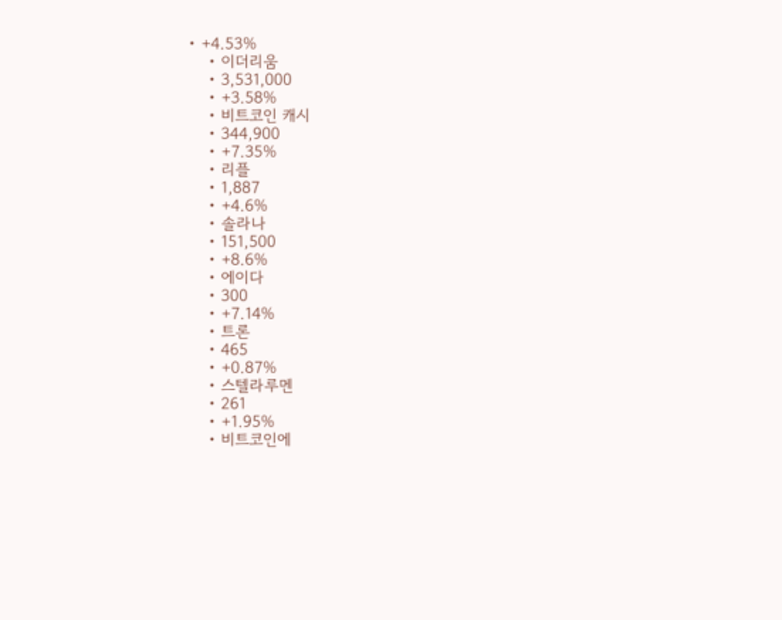• +4.53%
    • 이더리움
    • 3,531,000
    • +3.58%
    • 비트코인 캐시
    • 344,900
    • +7.35%
    • 리플
    • 1,887
    • +4.6%
    • 솔라나
    • 151,500
    • +8.6%
    • 에이다
    • 300
    • +7.14%
    • 트론
    • 465
    • +0.87%
    • 스텔라루멘
    • 261
    • +1.95%
    • 비트코인에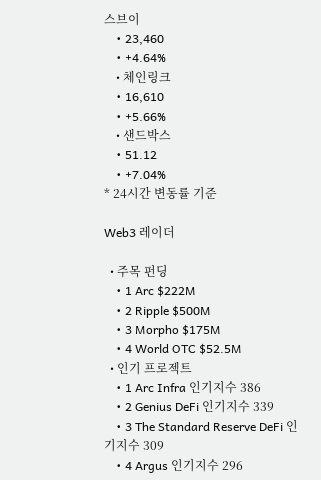스브이
    • 23,460
    • +4.64%
    • 체인링크
    • 16,610
    • +5.66%
    • 샌드박스
    • 51.12
    • +7.04%
* 24시간 변동률 기준

Web3 레이더

  • 주목 펀딩
    • 1 Arc $222M
    • 2 Ripple $500M
    • 3 Morpho $175M
    • 4 World OTC $52.5M
  • 인기 프로젝트
    • 1 Arc Infra 인기지수 386
    • 2 Genius DeFi 인기지수 339
    • 3 The Standard Reserve DeFi 인기지수 309
    • 4 Argus 인기지수 296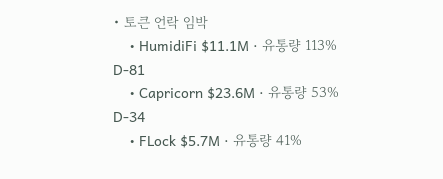• 토큰 언락 임박
    • HumidiFi $11.1M · 유통량 113% D-81
    • Capricorn $23.6M · 유통량 53% D-34
    • FLock $5.7M · 유통량 41%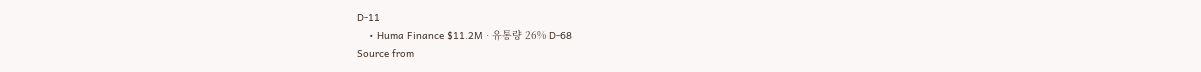D-11
    • Huma Finance $11.2M · 유통량 26% D-68
Source from